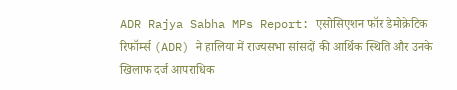ADR Rajya Sabha MPs Report: एसोसिएशन फॉर डेमोक्रेटिक रिफॉर्म्स (ADR) ने हालिया में राज्यसभा सांसदों की आर्थिक स्थिति और उनके खिलाफ दर्ज आपराधिक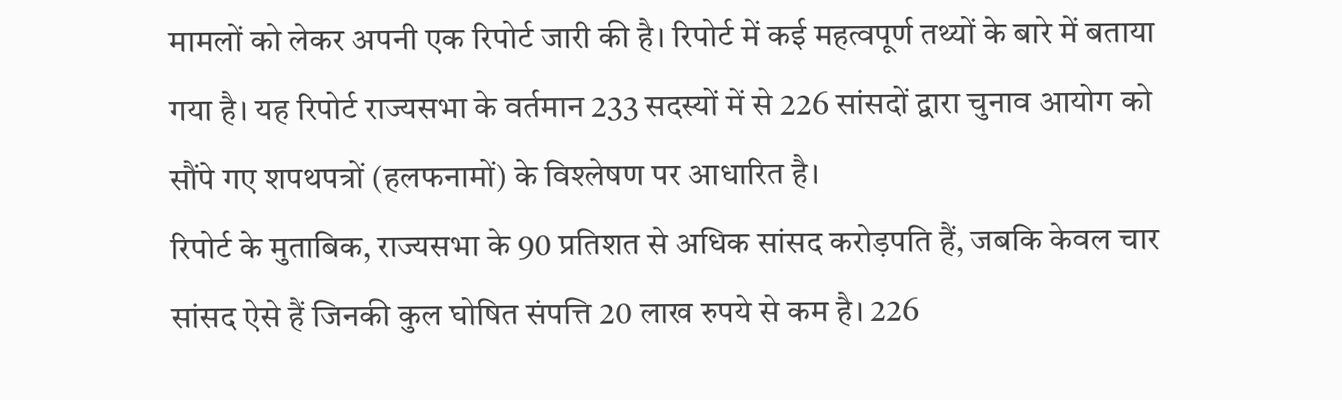मामलों को लेकर अपनी एक रिपोर्ट जारी की है। रिपोर्ट में कई महत्वपूर्ण तथ्यों के बारे में बताया गया है। यह रिपोर्ट राज्यसभा के वर्तमान 233 सदस्यों में से 226 सांसदों द्वारा चुनाव आयोग को सौंपे गए शपथपत्रों (हलफनामों) के विश्लेषण पर आधारित है।
रिपोर्ट के मुताबिक, राज्यसभा के 90 प्रतिशत से अधिक सांसद करोड़पति हैं, जबकि केवल चार सांसद ऐसे हैं जिनकी कुल घोषित संपत्ति 20 लाख रुपये से कम है। 226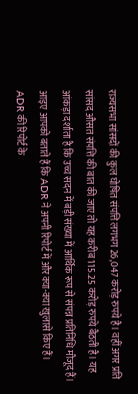राज्यसभा सांसदों की कुल घोषित संपत्ति लगभग 26,047 करोड़ रुपये है। वहीं अगर प्रति सांसद औसत संपत्ति की बात की जाए तो यह करीब 115.25 करोड़ रुपये बैठती है। यह आंकड़ा दर्शाता है कि उच्च सदन में बड़ी संख्या में आर्थिक रूप से संपन्न प्रतिनिधि मौजूद हैं। आइए आपको बताते हैं कि ADR ने अपनी रिपोर्ट में और क्या-क्या खुलासे किए हैं।
ADR की रिपोर्ट के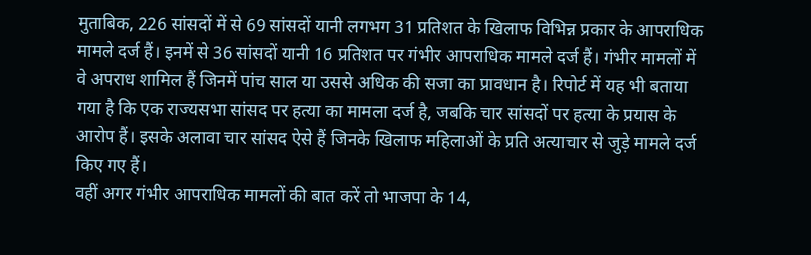मुताबिक, 226 सांसदों में से 69 सांसदों यानी लगभग 31 प्रतिशत के खिलाफ विभिन्न प्रकार के आपराधिक मामले दर्ज हैं। इनमें से 36 सांसदों यानी 16 प्रतिशत पर गंभीर आपराधिक मामले दर्ज हैं। गंभीर मामलों में वे अपराध शामिल हैं जिनमें पांच साल या उससे अधिक की सजा का प्रावधान है। रिपोर्ट में यह भी बताया गया है कि एक राज्यसभा सांसद पर हत्या का मामला दर्ज है, जबकि चार सांसदों पर हत्या के प्रयास के आरोप हैं। इसके अलावा चार सांसद ऐसे हैं जिनके खिलाफ महिलाओं के प्रति अत्याचार से जुड़े मामले दर्ज किए गए हैं।
वहीं अगर गंभीर आपराधिक मामलों की बात करें तो भाजपा के 14,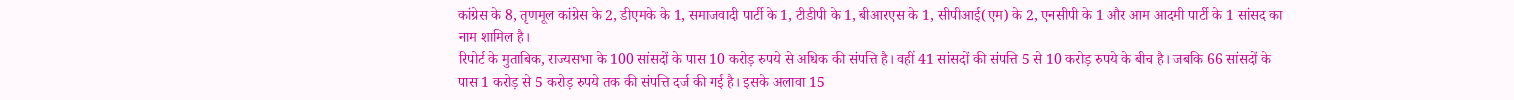कांग्रेस के 8, तृणमूल कांग्रेस के 2, डीएमके के 1, समाजवादी पार्टी के 1, टीडीपी के 1, बीआरएस के 1, सीपीआई(एम) के 2, एनसीपी के 1 और आम आदमी पार्टी के 1 सांसद का नाम शामिल है।
रिपोर्ट के मुताबिक, राज्यसभा के 100 सांसदों के पास 10 करोड़ रुपये से अधिक की संपत्ति है। वहीं 41 सांसदों की संपत्ति 5 से 10 करोड़ रुपये के बीच है। जबकि 66 सांसदों के पास 1 करोड़ से 5 करोड़ रुपये तक की संपत्ति दर्ज की गई है। इसके अलावा 15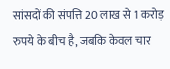सांसदों की संपत्ति 20 लाख से 1 करोड़ रुपये के बीच है, जबकि केवल चार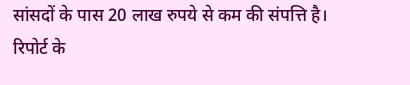सांसदों के पास 20 लाख रुपये से कम की संपत्ति है।
रिपोर्ट के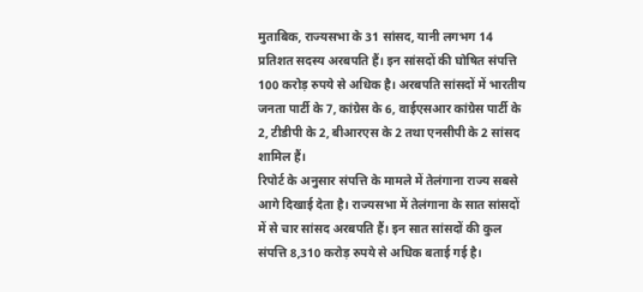मुताबिक, राज्यसभा के 31 सांसद, यानी लगभग 14 प्रतिशत सदस्य अरबपति हैं। इन सांसदों की घोषित संपत्ति 100 करोड़ रुपये से अधिक है। अरबपति सांसदों में भारतीय जनता पार्टी के 7, कांग्रेस के 6, वाईएसआर कांग्रेस पार्टी के 2, टीडीपी के 2, बीआरएस के 2 तथा एनसीपी के 2 सांसद शामिल हैं।
रिपोर्ट के अनुसार संपत्ति के मामले में तेलंगाना राज्य सबसे आगे दिखाई देता है। राज्यसभा में तेलंगाना के सात सांसदों में से चार सांसद अरबपति हैं। इन सात सांसदों की कुल संपत्ति 8,310 करोड़ रुपये से अधिक बताई गई है।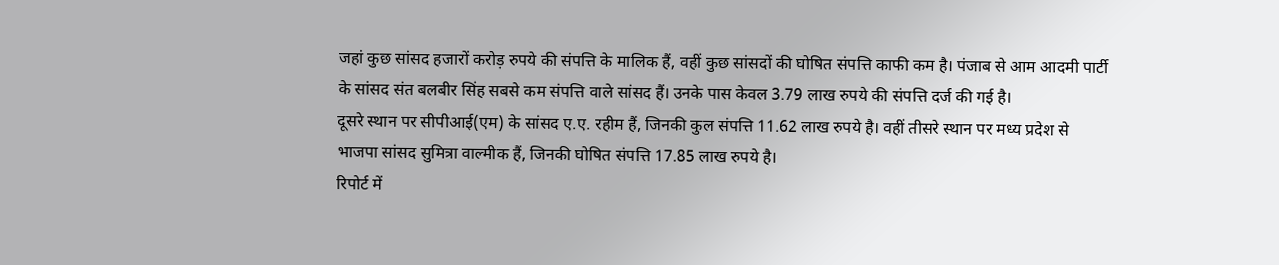जहां कुछ सांसद हजारों करोड़ रुपये की संपत्ति के मालिक हैं, वहीं कुछ सांसदों की घोषित संपत्ति काफी कम है। पंजाब से आम आदमी पार्टी के सांसद संत बलबीर सिंह सबसे कम संपत्ति वाले सांसद हैं। उनके पास केवल 3.79 लाख रुपये की संपत्ति दर्ज की गई है।
दूसरे स्थान पर सीपीआई(एम) के सांसद ए.ए. रहीम हैं, जिनकी कुल संपत्ति 11.62 लाख रुपये है। वहीं तीसरे स्थान पर मध्य प्रदेश से भाजपा सांसद सुमित्रा वाल्मीक हैं, जिनकी घोषित संपत्ति 17.85 लाख रुपये है।
रिपोर्ट में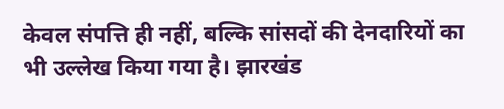केवल संपत्ति ही नहीं, बल्कि सांसदों की देनदारियों का भी उल्लेख किया गया है। झारखंड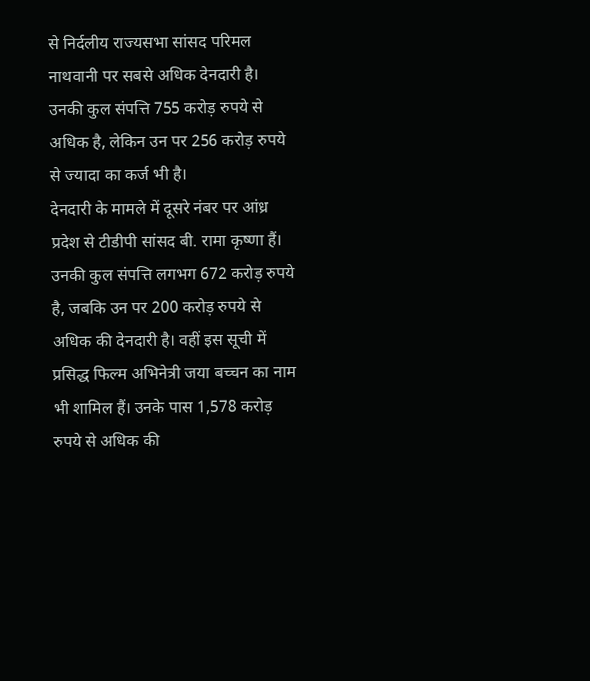से निर्दलीय राज्यसभा सांसद परिमल नाथवानी पर सबसे अधिक देनदारी है। उनकी कुल संपत्ति 755 करोड़ रुपये से अधिक है, लेकिन उन पर 256 करोड़ रुपये से ज्यादा का कर्ज भी है।
देनदारी के मामले में दूसरे नंबर पर आंध्र प्रदेश से टीडीपी सांसद बी. रामा कृष्णा हैं। उनकी कुल संपत्ति लगभग 672 करोड़ रुपये है, जबकि उन पर 200 करोड़ रुपये से अधिक की देनदारी है। वहीं इस सूची में प्रसिद्ध फिल्म अभिनेत्री जया बच्चन का नाम भी शामिल हैं। उनके पास 1,578 करोड़ रुपये से अधिक की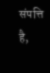संपत्ति है,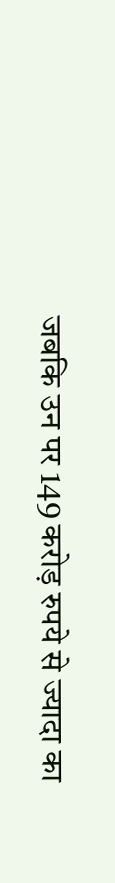जबकि उन पर 149 करोड़ रुपये से ज्यादा का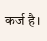कर्ज है।